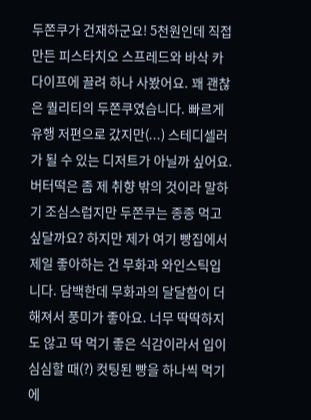두쫀쿠가 건재하군요! 5천원인데 직접 만든 피스타치오 스프레드와 바삭 카다이프에 끌려 하나 사봤어요. 꽤 괜찮은 퀄리티의 두쫀쿠였습니다. 빠르게 유행 저편으로 갔지만(...) 스테디셀러가 될 수 있는 디저트가 아닐까 싶어요. 버터떡은 좀 제 취향 밖의 것이라 말하기 조심스럽지만 두쫀쿠는 종종 먹고 싶달까요? 하지만 제가 여기 빵집에서 제일 좋아하는 건 무화과 와인스틱입니다. 담백한데 무화과의 달달함이 더해져서 풍미가 좋아요. 너무 딱딱하지도 않고 딱 먹기 좋은 식감이라서 입이 심심할 때(?) 컷팅된 빵을 하나씩 먹기에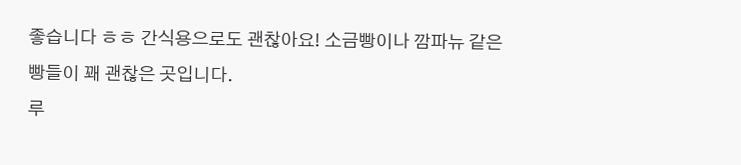좋습니다 ㅎㅎ 간식용으로도 괜찮아요! 소금빵이나 깜파뉴 같은 빵들이 꽤 괜찮은 곳입니다.
루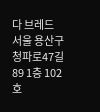다 브레드
서울 용산구 청파로47길 89 1층 102호